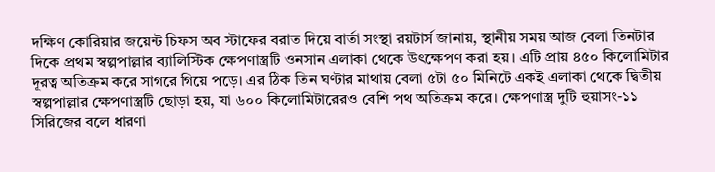দক্ষিণ কোরিয়ার জয়েন্ট চিফস অব স্টাফের বরাত দিয়ে বার্তা সংস্থা রয়টার্স জানায়, স্থানীয় সময় আজ বেলা তিনটার দিকে প্রথম স্বল্পপাল্লার ব্যালিস্টিক ক্ষেপণাস্ত্রটি ওনসান এলাকা থেকে উৎক্ষেপণ করা হয়। এটি প্রায় ৪৫০ কিলোমিটার দূরত্ব অতিক্রম করে সাগরে গিয়ে পড়ে। এর ঠিক তিন ঘণ্টার মাথায় বেলা ৫টা ৫০ মিনিটে একই এলাকা থেকে দ্বিতীয় স্বল্পপাল্লার ক্ষেপণাস্ত্রটি ছোড়া হয়, যা ৬০০ কিলোমিটারেরও বেশি পথ অতিক্রম করে। ক্ষেপণাস্ত্র দুটি হুয়াসং-১১ সিরিজের বলে ধারণা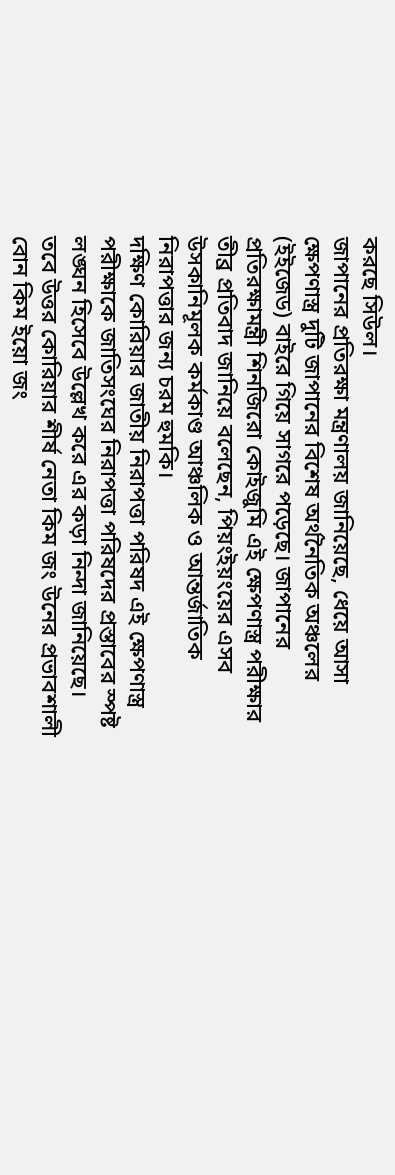করছে সিউল।
জাপানের প্রতিরক্ষা মন্ত্রণালয় জানিয়েছে, ধেয়ে আসা ক্ষেপণাস্ত্র দুটি জাপানের বিশেষ অর্থনৈতিক অঞ্চলের (ইইজেড) বাইরে গিয়ে সাগরে পড়েছে। জাপানের প্রতিরক্ষামন্ত্রী শিনজিরো কোইজুমি এই ক্ষেপণাস্ত্র পরীক্ষার তীব্র প্রতিবাদ জানিয়ে বলেছেন, পিয়ংইয়ংয়ের এসব উসকানিমূলক কর্মকাণ্ড আঞ্চলিক ও আন্তর্জাতিক নিরাপত্তার জন্য চরম হুমকি।
দক্ষিণ কোরিয়ার জাতীয় নিরাপত্তা পরিষদ এই ক্ষেপণাস্ত্র পরীক্ষাকে জাতিসংঘের নিরাপত্তা পরিষদের প্রস্তাবের স্পষ্ট লঙ্ঘন হিসেবে উল্লেখ করে এর কড়া নিন্দা জানিয়েছে। তবে উত্তর কোরিয়ার শীর্ষ নেতা কিম জং উনের প্রভাবশালী বোন কিম ইয়ো জং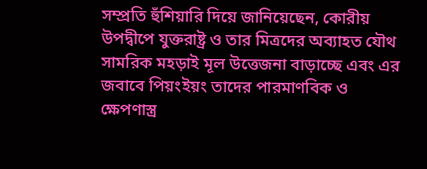সম্প্রতি হুঁশিয়ারি দিয়ে জানিয়েছেন, কোরীয় উপদ্বীপে যুক্তরাষ্ট্র ও তার মিত্রদের অব্যাহত যৌথ সামরিক মহড়াই মূল উত্তেজনা বাড়াচ্ছে এবং এর জবাবে পিয়ংইয়ং তাদের পারমাণবিক ও ক্ষেপণাস্ত্র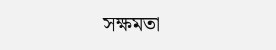সক্ষমতা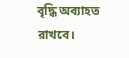বৃদ্ধি অব্যাহত রাখবে।